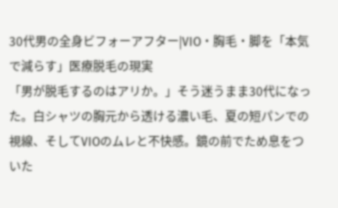30代男の全身ビフォーアフター|VIO・胸毛・脚を「本気で減らす」医療脱毛の現実
「男が脱毛するのはアリか。」そう迷うまま30代になった。白シャツの胸元から透ける濃い毛、夏の短パンでの視線、そしてVIOのムレと不快感。鏡の前でため息をついた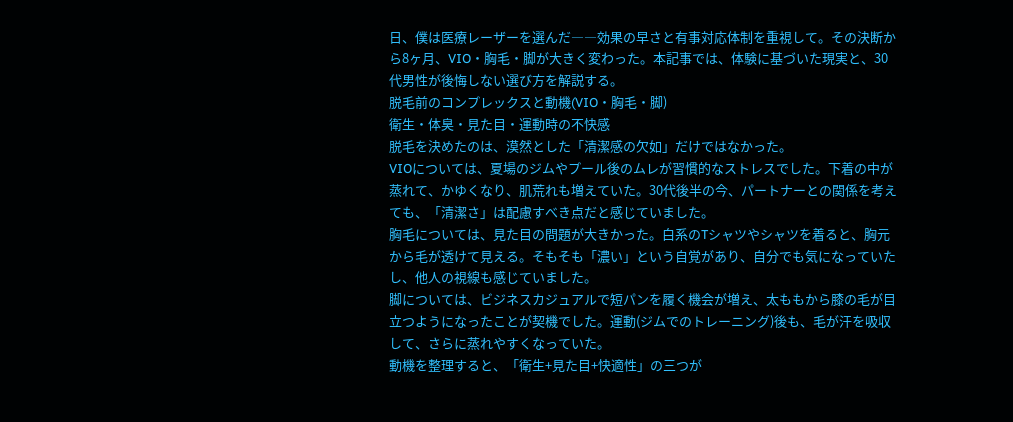日、僕は医療レーザーを選んだ――効果の早さと有事対応体制を重視して。その決断から8ヶ月、VIO・胸毛・脚が大きく変わった。本記事では、体験に基づいた現実と、30代男性が後悔しない選び方を解説する。
脱毛前のコンプレックスと動機(VIO・胸毛・脚)
衛生・体臭・見た目・運動時の不快感
脱毛を決めたのは、漠然とした「清潔感の欠如」だけではなかった。
VIOについては、夏場のジムやプール後のムレが習慣的なストレスでした。下着の中が蒸れて、かゆくなり、肌荒れも増えていた。30代後半の今、パートナーとの関係を考えても、「清潔さ」は配慮すべき点だと感じていました。
胸毛については、見た目の問題が大きかった。白系のTシャツやシャツを着ると、胸元から毛が透けて見える。そもそも「濃い」という自覚があり、自分でも気になっていたし、他人の視線も感じていました。
脚については、ビジネスカジュアルで短パンを履く機会が増え、太ももから膝の毛が目立つようになったことが契機でした。運動(ジムでのトレーニング)後も、毛が汗を吸収して、さらに蒸れやすくなっていた。
動機を整理すると、「衛生+見た目+快適性」の三つが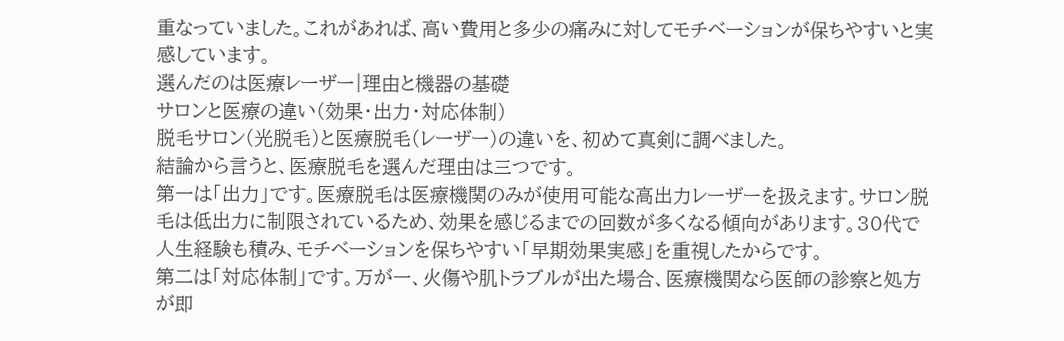重なっていました。これがあれば、高い費用と多少の痛みに対してモチベーションが保ちやすいと実感しています。
選んだのは医療レーザー|理由と機器の基礎
サロンと医療の違い(効果・出力・対応体制)
脱毛サロン(光脱毛)と医療脱毛(レーザー)の違いを、初めて真剣に調べました。
結論から言うと、医療脱毛を選んだ理由は三つです。
第一は「出力」です。医療脱毛は医療機関のみが使用可能な高出力レーザーを扱えます。サロン脱毛は低出力に制限されているため、効果を感じるまでの回数が多くなる傾向があります。30代で人生経験も積み、モチベーションを保ちやすい「早期効果実感」を重視したからです。
第二は「対応体制」です。万が一、火傷や肌トラブルが出た場合、医療機関なら医師の診察と処方が即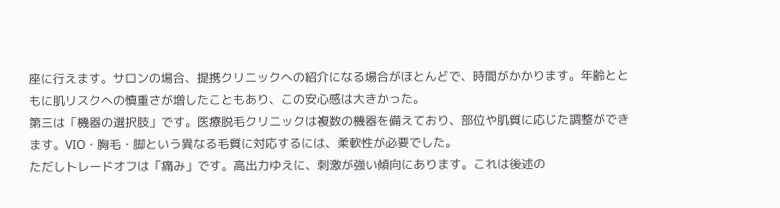座に行えます。サロンの場合、提携クリニックへの紹介になる場合がほとんどで、時間がかかります。年齢とともに肌リスクへの慎重さが増したこともあり、この安心感は大きかった。
第三は「機器の選択肢」です。医療脱毛クリニックは複数の機器を備えており、部位や肌質に応じた調整ができます。VIO・胸毛・脚という異なる毛質に対応するには、柔軟性が必要でした。
ただしトレードオフは「痛み」です。高出力ゆえに、刺激が強い傾向にあります。これは後述の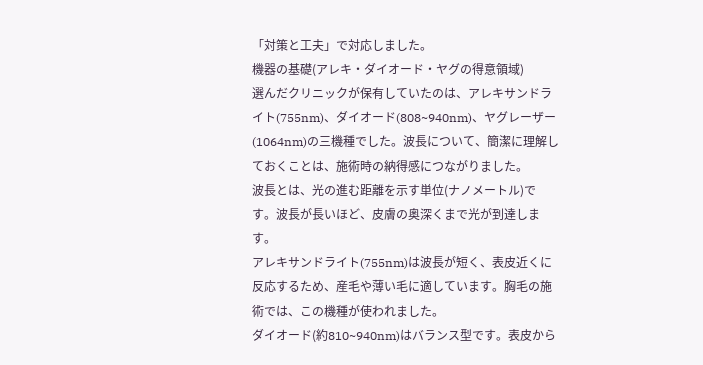「対策と工夫」で対応しました。
機器の基礎(アレキ・ダイオード・ヤグの得意領域)
選んだクリニックが保有していたのは、アレキサンドライト(755nm)、ダイオード(808~940nm)、ヤグレーザー(1064nm)の三機種でした。波長について、簡潔に理解しておくことは、施術時の納得感につながりました。
波長とは、光の進む距離を示す単位(ナノメートル)です。波長が長いほど、皮膚の奥深くまで光が到達します。
アレキサンドライト(755nm)は波長が短く、表皮近くに反応するため、産毛や薄い毛に適しています。胸毛の施術では、この機種が使われました。
ダイオード(約810~940nm)はバランス型です。表皮から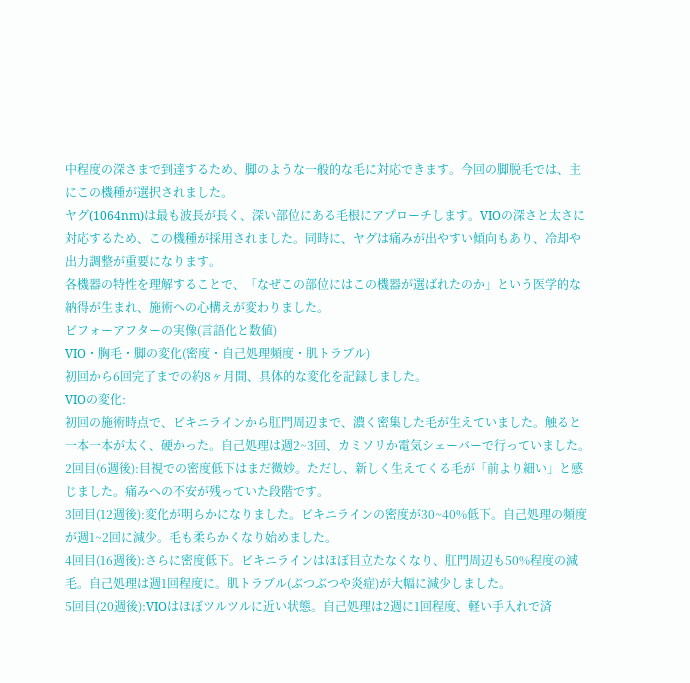中程度の深さまで到達するため、脚のような一般的な毛に対応できます。今回の脚脱毛では、主にこの機種が選択されました。
ヤグ(1064nm)は最も波長が長く、深い部位にある毛根にアプローチします。VIOの深さと太さに対応するため、この機種が採用されました。同時に、ヤグは痛みが出やすい傾向もあり、冷却や出力調整が重要になります。
各機器の特性を理解することで、「なぜこの部位にはこの機器が選ばれたのか」という医学的な納得が生まれ、施術への心構えが変わりました。
ビフォーアフターの実像(言語化と数値)
VIO・胸毛・脚の変化(密度・自己処理頻度・肌トラブル)
初回から6回完了までの約8ヶ月間、具体的な変化を記録しました。
VIOの変化:
初回の施術時点で、ビキニラインから肛門周辺まで、濃く密集した毛が生えていました。触ると一本一本が太く、硬かった。自己処理は週2~3回、カミソリか電気シェーバーで行っていました。
2回目(6週後):目視での密度低下はまだ微妙。ただし、新しく生えてくる毛が「前より細い」と感じました。痛みへの不安が残っていた段階です。
3回目(12週後):変化が明らかになりました。ビキニラインの密度が30~40%低下。自己処理の頻度が週1~2回に減少。毛も柔らかくなり始めました。
4回目(16週後):さらに密度低下。ビキニラインはほぼ目立たなくなり、肛門周辺も50%程度の減毛。自己処理は週1回程度に。肌トラブル(ぶつぶつや炎症)が大幅に減少しました。
5回目(20週後):VIOはほぼツルツルに近い状態。自己処理は2週に1回程度、軽い手入れで済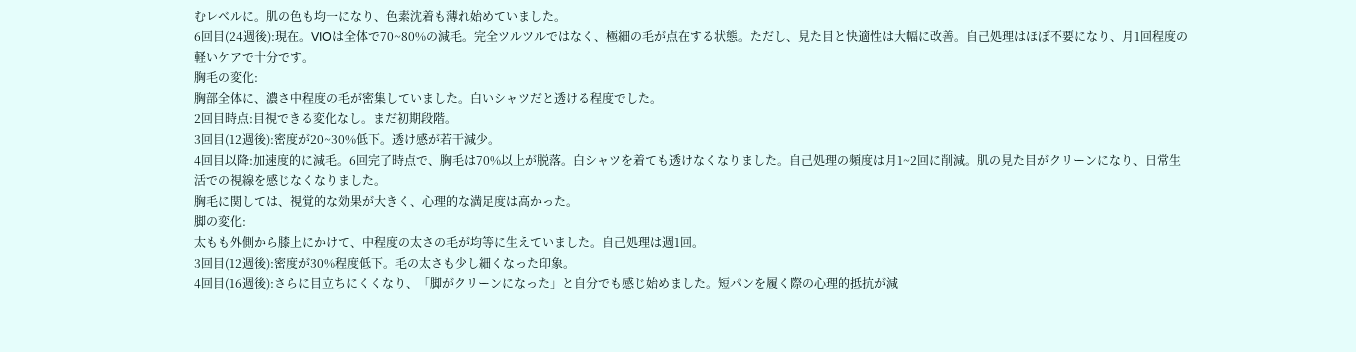むレベルに。肌の色も均一になり、色素沈着も薄れ始めていました。
6回目(24週後):現在。VIOは全体で70~80%の減毛。完全ツルツルではなく、極細の毛が点在する状態。ただし、見た目と快適性は大幅に改善。自己処理はほぼ不要になり、月1回程度の軽いケアで十分です。
胸毛の変化:
胸部全体に、濃さ中程度の毛が密集していました。白いシャツだと透ける程度でした。
2回目時点:目視できる変化なし。まだ初期段階。
3回目(12週後):密度が20~30%低下。透け感が若干減少。
4回目以降:加速度的に減毛。6回完了時点で、胸毛は70%以上が脱落。白シャツを着ても透けなくなりました。自己処理の頻度は月1~2回に削減。肌の見た目がクリーンになり、日常生活での視線を感じなくなりました。
胸毛に関しては、視覚的な効果が大きく、心理的な満足度は高かった。
脚の変化:
太もも外側から膝上にかけて、中程度の太さの毛が均等に生えていました。自己処理は週1回。
3回目(12週後):密度が30%程度低下。毛の太さも少し細くなった印象。
4回目(16週後):さらに目立ちにくくなり、「脚がクリーンになった」と自分でも感じ始めました。短パンを履く際の心理的抵抗が減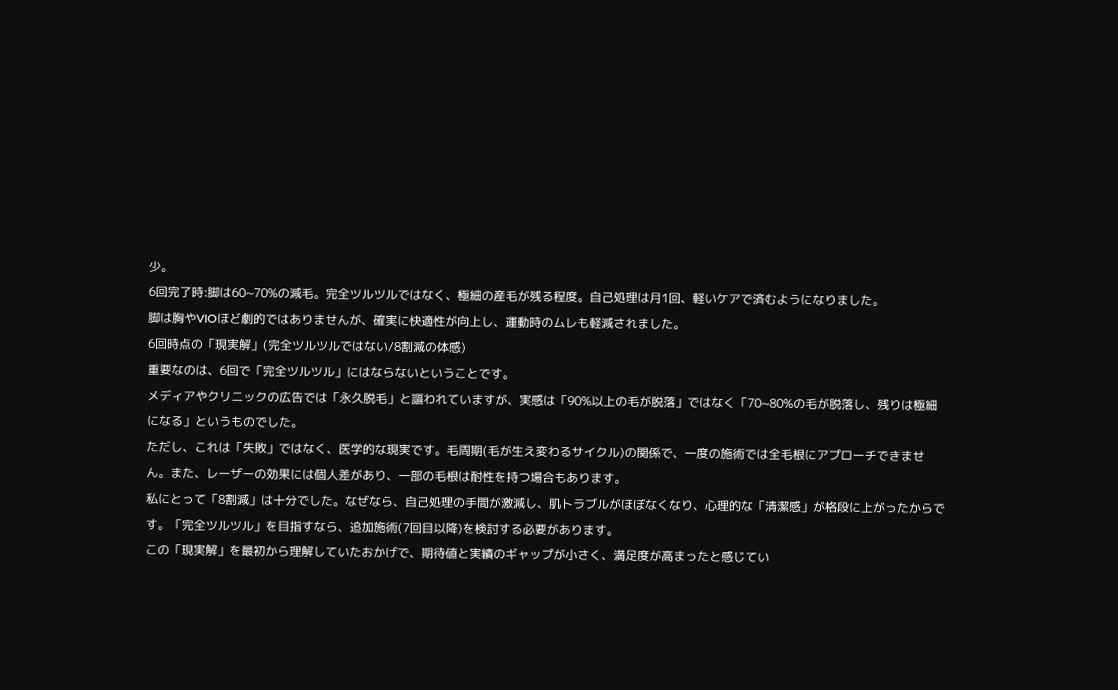少。
6回完了時:脚は60~70%の減毛。完全ツルツルではなく、極細の産毛が残る程度。自己処理は月1回、軽いケアで済むようになりました。
脚は胸やVIOほど劇的ではありませんが、確実に快適性が向上し、運動時のムレも軽減されました。
6回時点の「現実解」(完全ツルツルではない/8割減の体感)
重要なのは、6回で「完全ツルツル」にはならないということです。
メディアやクリニックの広告では「永久脱毛」と謳われていますが、実感は「90%以上の毛が脱落」ではなく「70~80%の毛が脱落し、残りは極細になる」というものでした。
ただし、これは「失敗」ではなく、医学的な現実です。毛周期(毛が生え変わるサイクル)の関係で、一度の施術では全毛根にアプローチできません。また、レーザーの効果には個人差があり、一部の毛根は耐性を持つ場合もあります。
私にとって「8割減」は十分でした。なぜなら、自己処理の手間が激減し、肌トラブルがほぼなくなり、心理的な「清潔感」が格段に上がったからです。「完全ツルツル」を目指すなら、追加施術(7回目以降)を検討する必要があります。
この「現実解」を最初から理解していたおかげで、期待値と実績のギャップが小さく、満足度が高まったと感じてい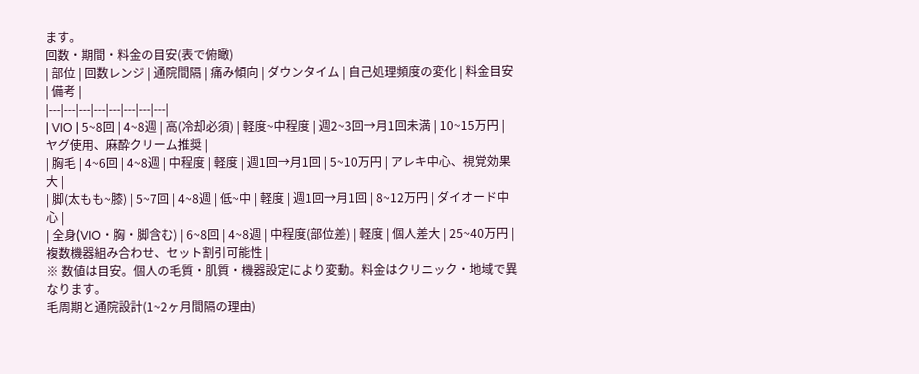ます。
回数・期間・料金の目安(表で俯瞰)
| 部位 | 回数レンジ | 通院間隔 | 痛み傾向 | ダウンタイム | 自己処理頻度の変化 | 料金目安 | 備考 |
|---|---|---|---|---|---|---|---|
| VIO | 5~8回 | 4~8週 | 高(冷却必須) | 軽度~中程度 | 週2~3回→月1回未満 | 10~15万円 | ヤグ使用、麻酔クリーム推奨 |
| 胸毛 | 4~6回 | 4~8週 | 中程度 | 軽度 | 週1回→月1回 | 5~10万円 | アレキ中心、視覚効果大 |
| 脚(太もも~膝) | 5~7回 | 4~8週 | 低~中 | 軽度 | 週1回→月1回 | 8~12万円 | ダイオード中心 |
| 全身(VIO・胸・脚含む) | 6~8回 | 4~8週 | 中程度(部位差) | 軽度 | 個人差大 | 25~40万円 | 複数機器組み合わせ、セット割引可能性 |
※ 数値は目安。個人の毛質・肌質・機器設定により変動。料金はクリニック・地域で異なります。
毛周期と通院設計(1~2ヶ月間隔の理由)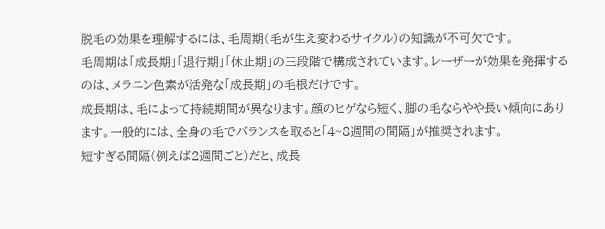脱毛の効果を理解するには、毛周期(毛が生え変わるサイクル)の知識が不可欠です。
毛周期は「成長期」「退行期」「休止期」の三段階で構成されています。レーザーが効果を発揮するのは、メラニン色素が活発な「成長期」の毛根だけです。
成長期は、毛によって持続期間が異なります。顔のヒゲなら短く、脚の毛ならやや長い傾向にあります。一般的には、全身の毛でバランスを取ると「4~8週間の間隔」が推奨されます。
短すぎる間隔(例えば2週間ごと)だと、成長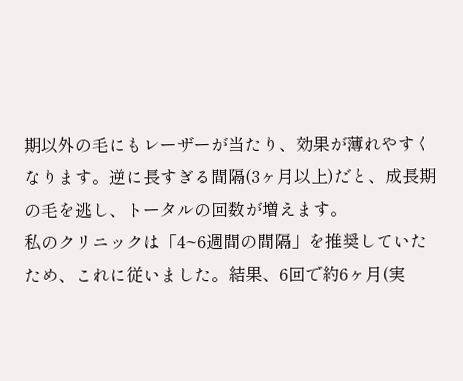期以外の毛にもレーザーが当たり、効果が薄れやすくなります。逆に長すぎる間隔(3ヶ月以上)だと、成長期の毛を逃し、トータルの回数が増えます。
私のクリニックは「4~6週間の間隔」を推奨していたため、これに従いました。結果、6回で約6ヶ月(実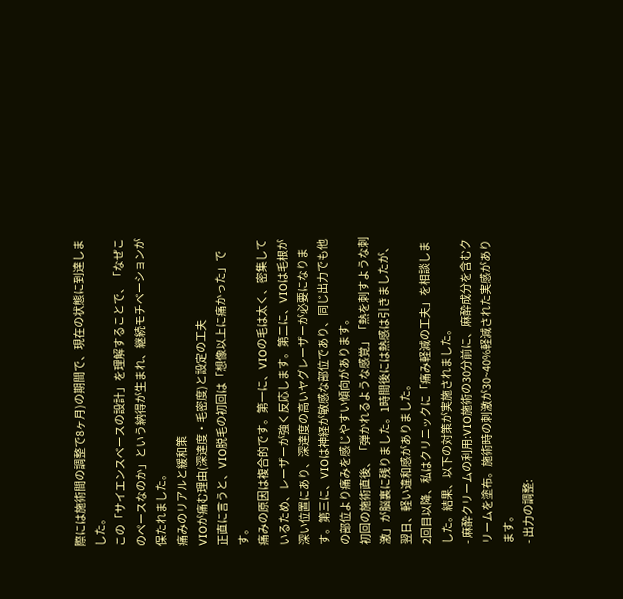際には施術間の調整で8ヶ月)の期間で、現在の状態に到達しました。
この「サイエンスベースの設計」を理解することで、「なぜこのペースなのか」という納得が生まれ、継続モチベーションが保たれました。
痛みのリアルと緩和策
VIOが痛む理由(深達度・毛密度)と設定の工夫
正直に言うと、VIO脱毛の初回は「想像以上に痛かった」です。
痛みの原因は複合的です。第一に、VIOの毛は太く、密集しているため、レーザーが強く反応します。第二に、VIOは毛根が深い位置にあり、深達度の高いヤグレーザーが必要になります。第三に、VIOは神経が敏感な部位であり、同じ出力でも他の部位より痛みを感じやすい傾向があります。
初回の施術直後、「弾かれるような感覚」「熱を刺すような刺激」が脳裏に残りました。1時間後には熱感は引きましたが、翌日、軽い違和感がありました。
2回目以降、私はクリニックに「痛み軽減の工夫」を相談しました。結果、以下の対策が実施されました。
- 麻酔クリームの利用:VIO施術の30分前に、麻酔成分を含むクリームを塗布。施術時の刺激が30~40%軽減された実感があります。
- 出力の調整: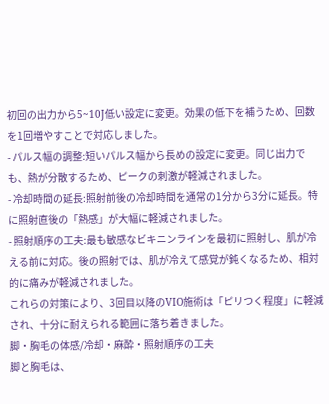初回の出力から5~10J低い設定に変更。効果の低下を補うため、回数を1回増やすことで対応しました。
- パルス幅の調整:短いパルス幅から長めの設定に変更。同じ出力でも、熱が分散するため、ピークの刺激が軽減されました。
- 冷却時間の延長:照射前後の冷却時間を通常の1分から3分に延長。特に照射直後の「熱感」が大幅に軽減されました。
- 照射順序の工夫:最も敏感なビキニンラインを最初に照射し、肌が冷える前に対応。後の照射では、肌が冷えて感覚が鈍くなるため、相対的に痛みが軽減されました。
これらの対策により、3回目以降のVIO施術は「ピリつく程度」に軽減され、十分に耐えられる範囲に落ち着きました。
脚・胸毛の体感/冷却・麻酔・照射順序の工夫
脚と胸毛は、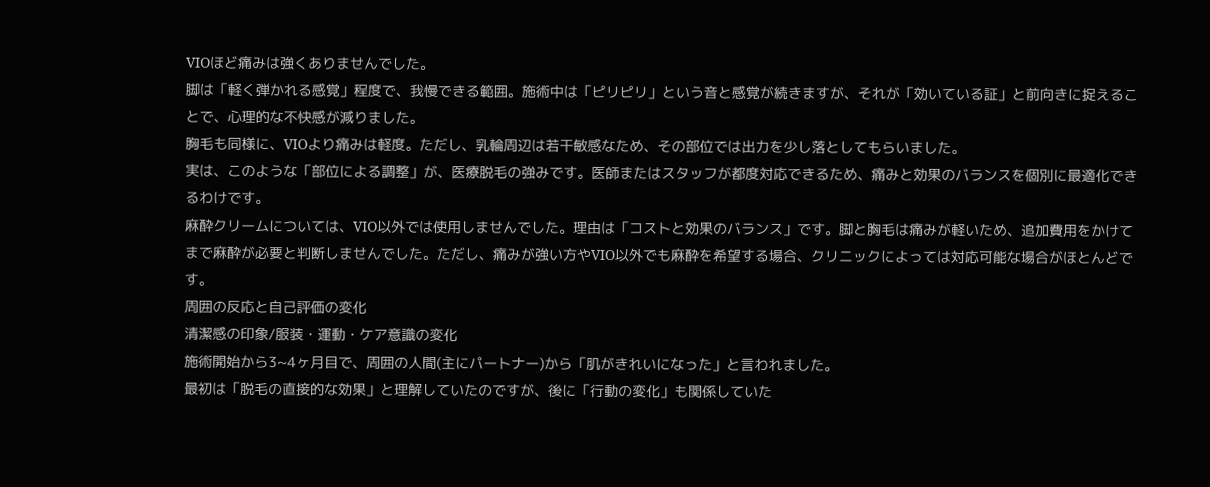VIOほど痛みは強くありませんでした。
脚は「軽く弾かれる感覚」程度で、我慢できる範囲。施術中は「ピリピリ」という音と感覚が続きますが、それが「効いている証」と前向きに捉えることで、心理的な不快感が減りました。
胸毛も同様に、VIOより痛みは軽度。ただし、乳輪周辺は若干敏感なため、その部位では出力を少し落としてもらいました。
実は、このような「部位による調整」が、医療脱毛の強みです。医師またはスタッフが都度対応できるため、痛みと効果のバランスを個別に最適化できるわけです。
麻酔クリームについては、VIO以外では使用しませんでした。理由は「コストと効果のバランス」です。脚と胸毛は痛みが軽いため、追加費用をかけてまで麻酔が必要と判断しませんでした。ただし、痛みが強い方やVIO以外でも麻酔を希望する場合、クリニックによっては対応可能な場合がほとんどです。
周囲の反応と自己評価の変化
清潔感の印象/服装・運動・ケア意識の変化
施術開始から3~4ヶ月目で、周囲の人間(主にパートナー)から「肌がきれいになった」と言われました。
最初は「脱毛の直接的な効果」と理解していたのですが、後に「行動の変化」も関係していた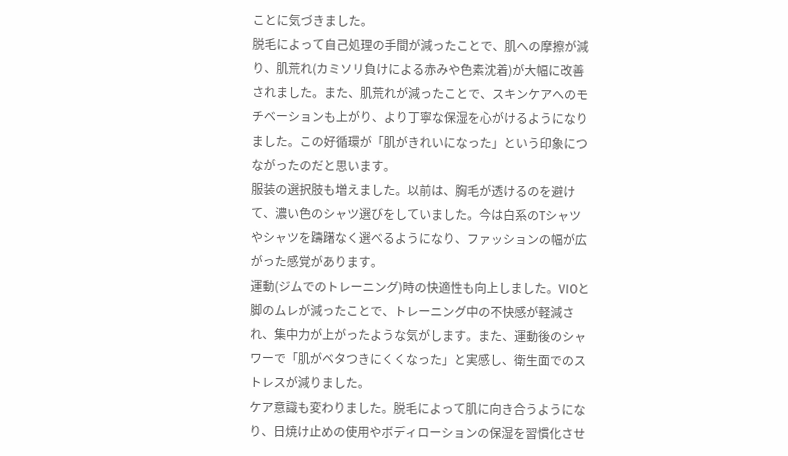ことに気づきました。
脱毛によって自己処理の手間が減ったことで、肌への摩擦が減り、肌荒れ(カミソリ負けによる赤みや色素沈着)が大幅に改善されました。また、肌荒れが減ったことで、スキンケアへのモチベーションも上がり、より丁寧な保湿を心がけるようになりました。この好循環が「肌がきれいになった」という印象につながったのだと思います。
服装の選択肢も増えました。以前は、胸毛が透けるのを避けて、濃い色のシャツ選びをしていました。今は白系のTシャツやシャツを躊躇なく選べるようになり、ファッションの幅が広がった感覚があります。
運動(ジムでのトレーニング)時の快適性も向上しました。VIOと脚のムレが減ったことで、トレーニング中の不快感が軽減され、集中力が上がったような気がします。また、運動後のシャワーで「肌がベタつきにくくなった」と実感し、衛生面でのストレスが減りました。
ケア意識も変わりました。脱毛によって肌に向き合うようになり、日焼け止めの使用やボディローションの保湿を習慣化させ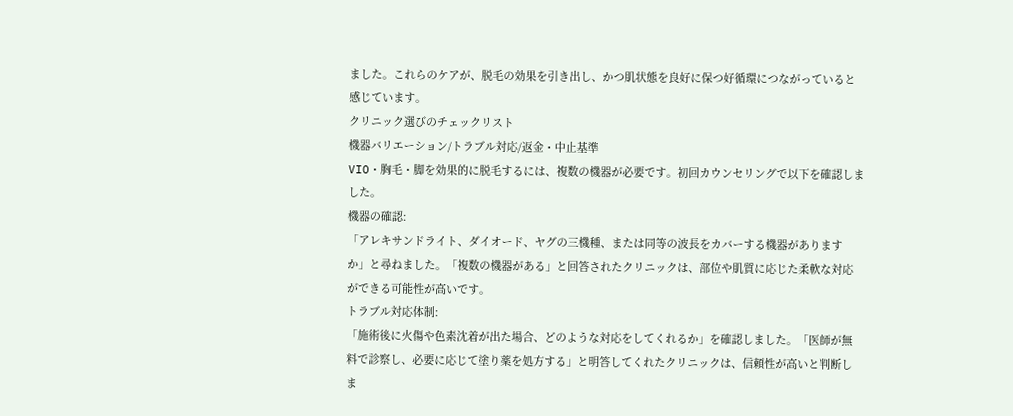ました。これらのケアが、脱毛の効果を引き出し、かつ肌状態を良好に保つ好循環につながっていると感じています。
クリニック選びのチェックリスト
機器バリエーション/トラブル対応/返金・中止基準
VIO・胸毛・脚を効果的に脱毛するには、複数の機器が必要です。初回カウンセリングで以下を確認しました。
機器の確認:
「アレキサンドライト、ダイオード、ヤグの三機種、または同等の波長をカバーする機器がありますか」と尋ねました。「複数の機器がある」と回答されたクリニックは、部位や肌質に応じた柔軟な対応ができる可能性が高いです。
トラブル対応体制:
「施術後に火傷や色素沈着が出た場合、どのような対応をしてくれるか」を確認しました。「医師が無料で診察し、必要に応じて塗り薬を処方する」と明答してくれたクリニックは、信頼性が高いと判断しま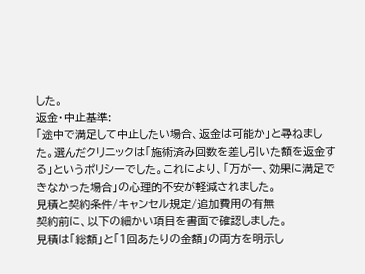した。
返金・中止基準:
「途中で満足して中止したい場合、返金は可能か」と尋ねました。選んだクリニックは「施術済み回数を差し引いた額を返金する」というポリシーでした。これにより、「万が一、効果に満足できなかった場合」の心理的不安が軽減されました。
見積と契約条件/キャンセル規定/追加費用の有無
契約前に、以下の細かい項目を書面で確認しました。
見積は「総額」と「1回あたりの金額」の両方を明示し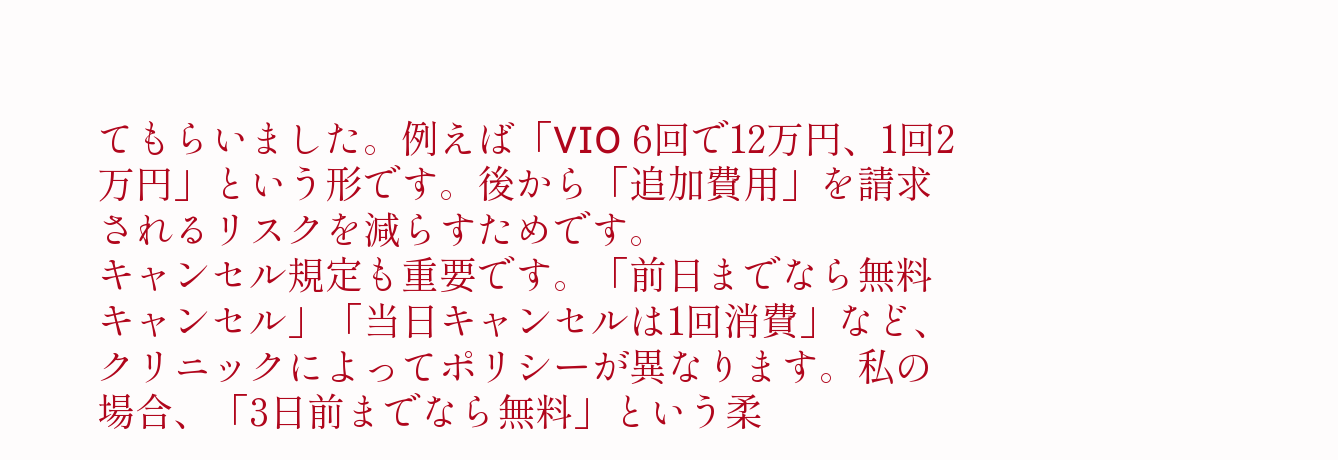てもらいました。例えば「VIO 6回で12万円、1回2万円」という形です。後から「追加費用」を請求されるリスクを減らすためです。
キャンセル規定も重要です。「前日までなら無料キャンセル」「当日キャンセルは1回消費」など、クリニックによってポリシーが異なります。私の場合、「3日前までなら無料」という柔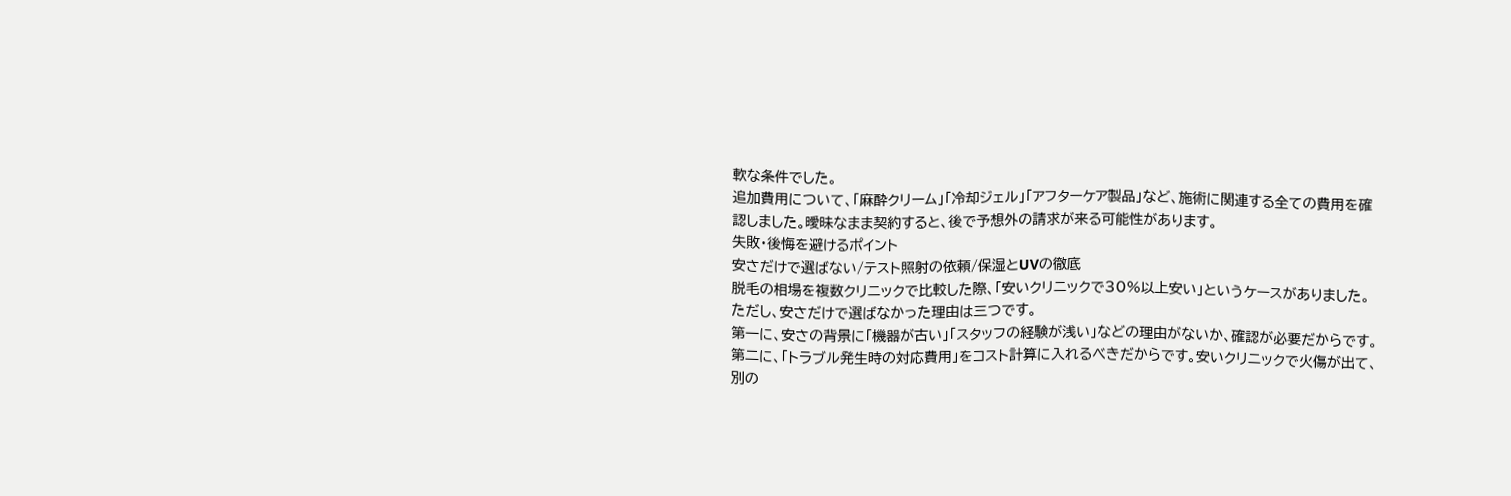軟な条件でした。
追加費用について、「麻酔クリーム」「冷却ジェル」「アフターケア製品」など、施術に関連する全ての費用を確認しました。曖昧なまま契約すると、後で予想外の請求が来る可能性があります。
失敗・後悔を避けるポイント
安さだけで選ばない/テスト照射の依頼/保湿とUVの徹底
脱毛の相場を複数クリニックで比較した際、「安いクリニックで30%以上安い」というケースがありました。
ただし、安さだけで選ばなかった理由は三つです。
第一に、安さの背景に「機器が古い」「スタッフの経験が浅い」などの理由がないか、確認が必要だからです。
第二に、「トラブル発生時の対応費用」をコスト計算に入れるべきだからです。安いクリニックで火傷が出て、別の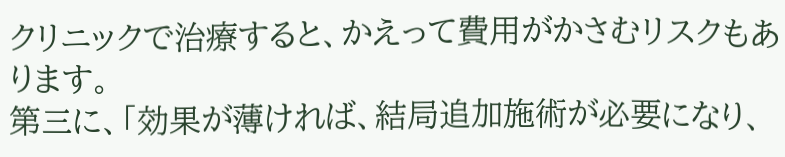クリニックで治療すると、かえって費用がかさむリスクもあります。
第三に、「効果が薄ければ、結局追加施術が必要になり、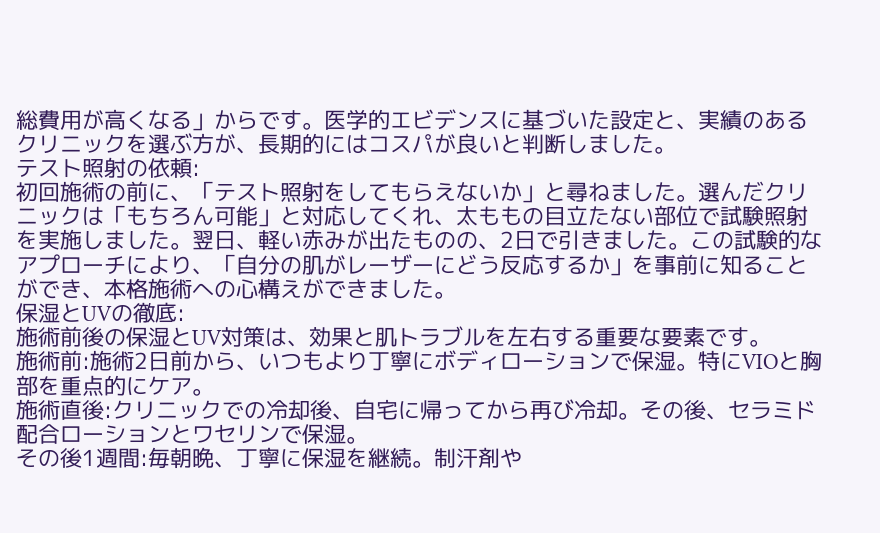総費用が高くなる」からです。医学的エビデンスに基づいた設定と、実績のあるクリニックを選ぶ方が、長期的にはコスパが良いと判断しました。
テスト照射の依頼:
初回施術の前に、「テスト照射をしてもらえないか」と尋ねました。選んだクリニックは「もちろん可能」と対応してくれ、太ももの目立たない部位で試験照射を実施しました。翌日、軽い赤みが出たものの、2日で引きました。この試験的なアプローチにより、「自分の肌がレーザーにどう反応するか」を事前に知ることができ、本格施術への心構えができました。
保湿とUVの徹底:
施術前後の保湿とUV対策は、効果と肌トラブルを左右する重要な要素です。
施術前:施術2日前から、いつもより丁寧にボディローションで保湿。特にVIOと胸部を重点的にケア。
施術直後:クリニックでの冷却後、自宅に帰ってから再び冷却。その後、セラミド配合ローションとワセリンで保湿。
その後1週間:毎朝晩、丁寧に保湿を継続。制汗剤や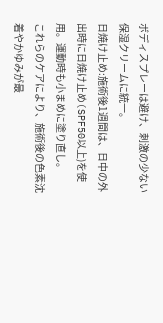ボディスプレーは避け、刺激の少ない保湿クリームに統一。
日焼け止め:施術後1週間は、日中の外出時に日焼け止め(SPF50以上)を使用。運動時も小まめに塗り直し。
これらのケアにより、施術後の色素沈着やかゆみが最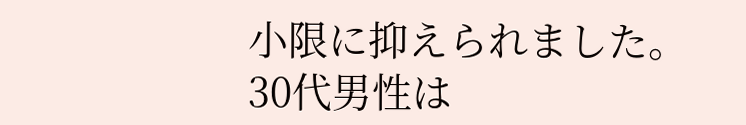小限に抑えられました。
30代男性は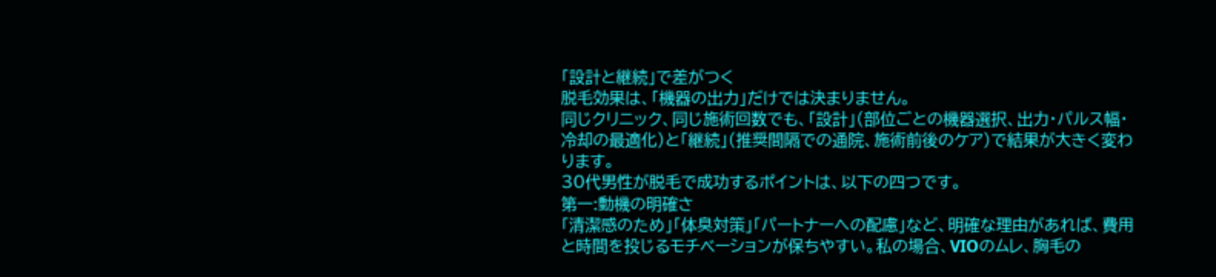「設計と継続」で差がつく
脱毛効果は、「機器の出力」だけでは決まりません。
同じクリニック、同じ施術回数でも、「設計」(部位ごとの機器選択、出力・パルス幅・冷却の最適化)と「継続」(推奨間隔での通院、施術前後のケア)で結果が大きく変わります。
30代男性が脱毛で成功するポイントは、以下の四つです。
第一:動機の明確さ
「清潔感のため」「体臭対策」「パートナーへの配慮」など、明確な理由があれば、費用と時間を投じるモチベーションが保ちやすい。私の場合、VIOのムレ、胸毛の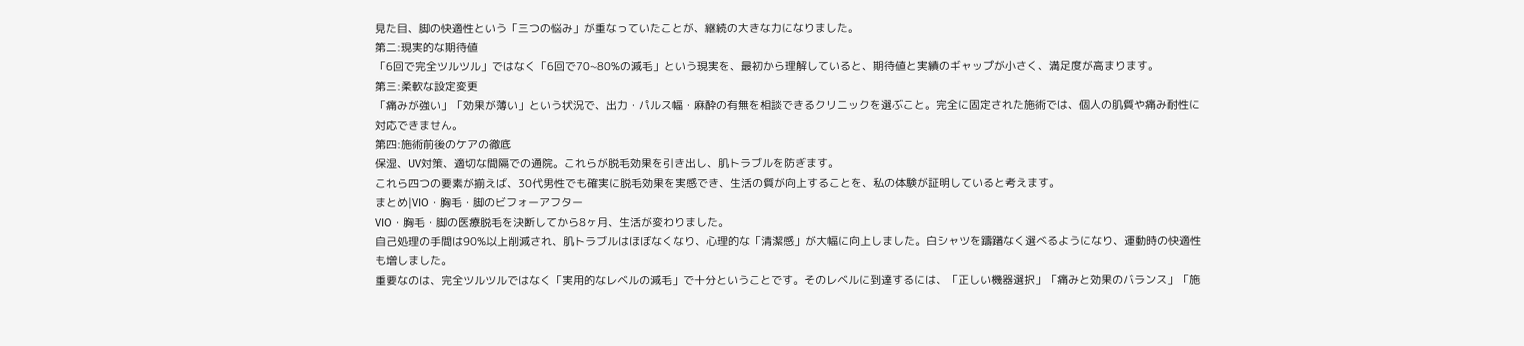見た目、脚の快適性という「三つの悩み」が重なっていたことが、継続の大きな力になりました。
第二:現実的な期待値
「6回で完全ツルツル」ではなく「6回で70~80%の減毛」という現実を、最初から理解していると、期待値と実績のギャップが小さく、満足度が高まります。
第三:柔軟な設定変更
「痛みが強い」「効果が薄い」という状況で、出力・パルス幅・麻酔の有無を相談できるクリニックを選ぶこと。完全に固定された施術では、個人の肌質や痛み耐性に対応できません。
第四:施術前後のケアの徹底
保湿、UV対策、適切な間隔での通院。これらが脱毛効果を引き出し、肌トラブルを防ぎます。
これら四つの要素が揃えば、30代男性でも確実に脱毛効果を実感でき、生活の質が向上することを、私の体験が証明していると考えます。
まとめ|VIO・胸毛・脚のビフォーアフター
VIO・胸毛・脚の医療脱毛を決断してから8ヶ月、生活が変わりました。
自己処理の手間は90%以上削減され、肌トラブルはほぼなくなり、心理的な「清潔感」が大幅に向上しました。白シャツを躊躇なく選べるようになり、運動時の快適性も増しました。
重要なのは、完全ツルツルではなく「実用的なレベルの減毛」で十分ということです。そのレベルに到達するには、「正しい機器選択」「痛みと効果のバランス」「施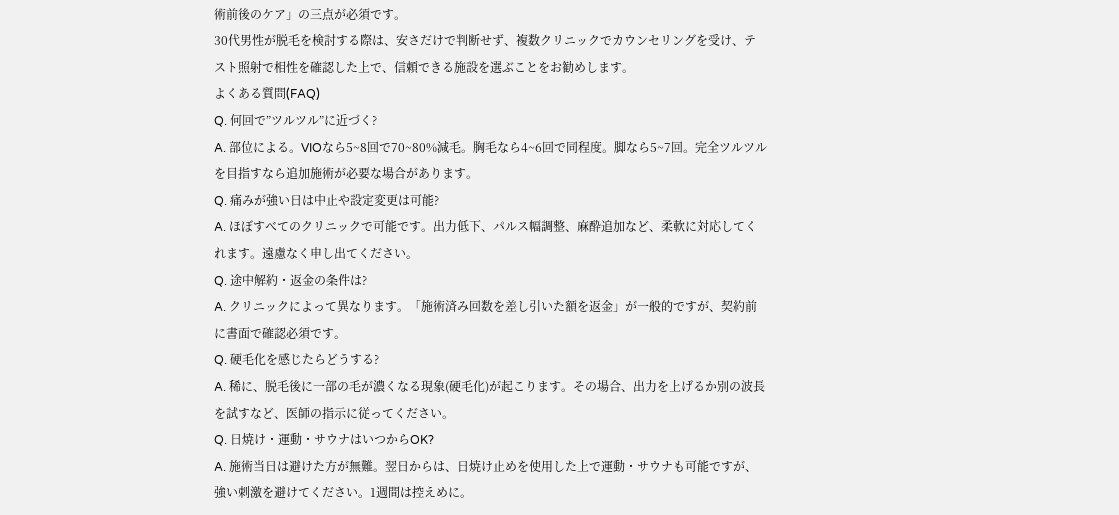術前後のケア」の三点が必須です。
30代男性が脱毛を検討する際は、安さだけで判断せず、複数クリニックでカウンセリングを受け、テスト照射で相性を確認した上で、信頼できる施設を選ぶことをお勧めします。
よくある質問(FAQ)
Q. 何回で”ツルツル”に近づく?
A. 部位による。VIOなら5~8回で70~80%減毛。胸毛なら4~6回で同程度。脚なら5~7回。完全ツルツルを目指すなら追加施術が必要な場合があります。
Q. 痛みが強い日は中止や設定変更は可能?
A. ほぼすべてのクリニックで可能です。出力低下、パルス幅調整、麻酔追加など、柔軟に対応してくれます。遠慮なく申し出てください。
Q. 途中解約・返金の条件は?
A. クリニックによって異なります。「施術済み回数を差し引いた額を返金」が一般的ですが、契約前に書面で確認必須です。
Q. 硬毛化を感じたらどうする?
A. 稀に、脱毛後に一部の毛が濃くなる現象(硬毛化)が起こります。その場合、出力を上げるか別の波長を試すなど、医師の指示に従ってください。
Q. 日焼け・運動・サウナはいつからOK?
A. 施術当日は避けた方が無難。翌日からは、日焼け止めを使用した上で運動・サウナも可能ですが、強い刺激を避けてください。1週間は控えめに。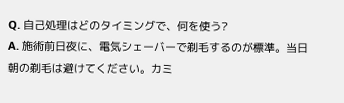Q. 自己処理はどのタイミングで、何を使う?
A. 施術前日夜に、電気シェーバーで剃毛するのが標準。当日朝の剃毛は避けてください。カミ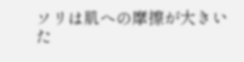ソリは肌への摩擦が大きいた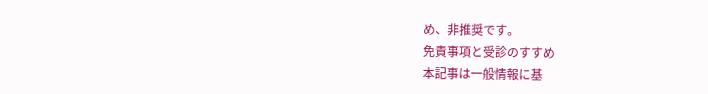め、非推奨です。
免責事項と受診のすすめ
本記事は一般情報に基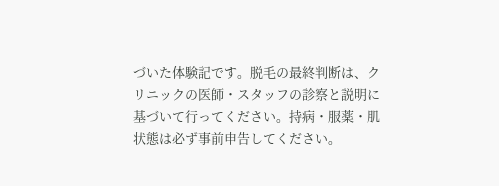づいた体験記です。脱毛の最終判断は、クリニックの医師・スタッフの診察と説明に基づいて行ってください。持病・服薬・肌状態は必ず事前申告してください。